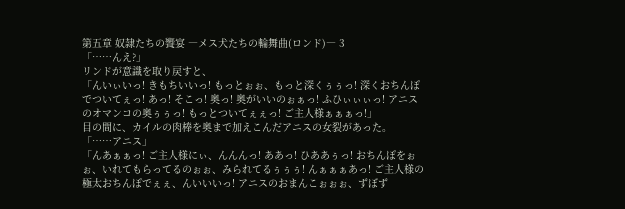第五章 奴隷たちの饗宴 ―メス犬たちの輪舞曲(ロンド)― 3
「……んえ?」
リンドが意識を取り戻すと、
「んいぃいっ! きもちいいっ! もっとぉぉ、もっと深くぅぅっ! 深くおちんぽでついてぇっ! あっ! そこっ! 奥っ! 奥がいいのぉぁっ! ふひぃぃぃっ! アニスのオマンコの奥ぅぅっ! もっとついてぇぇっ! ご主人様ぁぁぁっ!」
目の間に、カイルの肉棒を奥まで加えこんだアニスの女裂があった。
「……アニス」
「んあぁぁっ! ご主人様にぃ、んんんっ! ああっ! ひああぅっ! おちんぽをぉぉ、いれてもらってるのぉぉ、みられてるぅぅぅ! んぁぁぁあっ! ご主人様の極太おちんぽでぇぇ、んいいいっ! アニスのおまんこぉぉぉ、ずぼず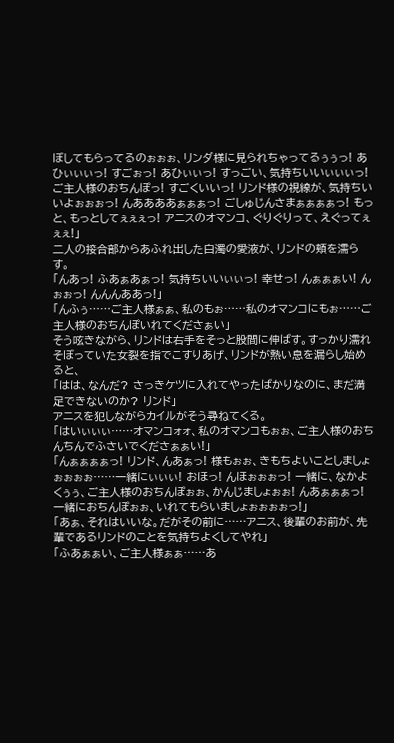ぼしてもらってるのぉぉぉ、リンダ様に見られちゃってるぅぅっ! あひぃぃぃっ! すごぉっ! あひぃぃっ! すっごい、気持ちいいぃぃぃっ! ご主人様のおちんぽっ! すごくいいっ! リンド様の視線が、気持ちいいよぉぉぉっ! んああああぁぁぁっ! ごしゅじんさまぁぁぁぁっ! もっと、もっとしてぇぇぇっ! アニスのオマンコ、ぐりぐりって、えぐってぇぇぇ!」
二人の接合部からあふれ出した白濁の愛液が、リンドの頬を濡らす。
「んあっ! ふあぁあぁっ! 気持ちいいぃぃっ! 幸せっ! んぁぁぁい! んぉぉっ! んんんああっ!」
「んふぅ……ご主人様ぁぁ、私のもぉ……私のオマンコにもぉ……ご主人様のおちんぽいれてくださぁい」
そう呟きながら、リンドは右手をそっと股間に伸ばす。すっかり濡れそぼっていた女裂を指でこすりあげ、リンドが熱い息を漏らし始めると、
「はは、なんだ? さっきケツに入れてやったばかりなのに、まだ満足できないのか? リンド」
アニスを犯しながらカイルがそう尋ねてくる。
「はいぃぃぃ……オマンコォォ、私のオマンコもぉぉ、ご主人様のおちんちんでふさいでくださぁぁい!」
「んぁぁぁぁっ! リンド、んあぁっ! 様もぉぉ、きもちよいことしましょぉぉぉぉ……一緒にぃぃぃ! おほっ! んほぉぉぉっ! 一緒に、なかよくぅぅ、ご主人様のおちんぽぉぉ、かんじましょぉぉ! んあぁぁぁっ! 一緒におちんぽぉぉ、いれてもらいましょぉぉぉぉっ!」
「あぁ、それはいいな。だがその前に……アニス、後輩のお前が、先輩であるリンドのことを気持ちよくしてやれ」
「ふあぁぁい、ご主人様ぁぁ……あ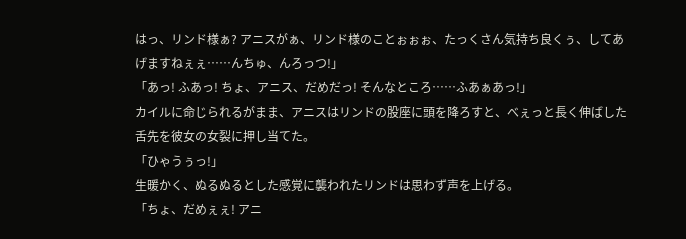はっ、リンド様ぁ? アニスがぁ、リンド様のことぉぉぉ、たっくさん気持ち良くぅ、してあげますねぇぇ……んちゅ、んろっつ!」
「あっ! ふあっ! ちょ、アニス、だめだっ! そんなところ……ふあぁあっ!」
カイルに命じられるがまま、アニスはリンドの股座に頭を降ろすと、べぇっと長く伸ばした舌先を彼女の女裂に押し当てた。
「ひゃうぅっ!」
生暖かく、ぬるぬるとした感覚に襲われたリンドは思わず声を上げる。
「ちょ、だめぇぇ! アニ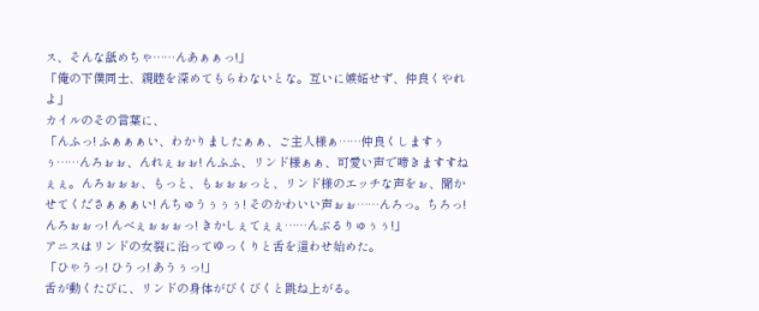ス、そんな舐めちゃ……んあぁぁっ!」
「俺の下僕同士、親睦を深めてもらわないとな。互いに嫉妬せず、仲良くやれよ」
カイルのその言葉に、
「んふっ! ふぁぁぁい、わかりましたぁぁ、ご主人様ぁ……仲良くしますぅぅ……んろぉぉ、んれぇぉぉ! んふふ、リンド様ぁぁ、可愛い声で啼きますすねぇぇ。んろぉぉぉ、もっと、もぉぉぉっと、リンド様のエッチな声をぉ、聞かせてくださぁぁぁい! んちゅうぅぅぅ! そのかわいい声ぉぉ……んろっ。ちろっ! んろぉぉっ! んべぇぉぉぉっ! きかしぇてぇぇ……んぶるりゅぅぅ!」
アニスはリンドの女裂に沿ってゆっくりと舌を這わせ始めた。
「ひゃうっ! ひうっ! あうぅっ!」
舌が動くたびに、リンドの身体がびくびくと跳ね上がる。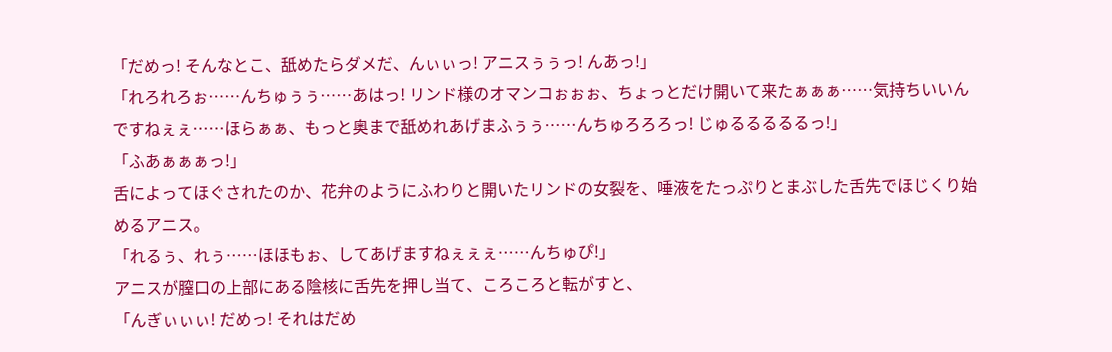「だめっ! そんなとこ、舐めたらダメだ、んぃぃっ! アニスぅぅっ! んあっ!」
「れろれろぉ……んちゅぅぅ……あはっ! リンド様のオマンコぉぉぉ、ちょっとだけ開いて来たぁぁぁ……気持ちいいんですねぇぇ……ほらぁぁ、もっと奥まで舐めれあげまふぅぅ……んちゅろろろっ! じゅるるるるるっ!」
「ふあぁぁぁっ!」
舌によってほぐされたのか、花弁のようにふわりと開いたリンドの女裂を、唾液をたっぷりとまぶした舌先でほじくり始めるアニス。
「れるぅ、れぅ……ほほもぉ、してあげますねぇぇぇ……んちゅぴ!」
アニスが膣口の上部にある陰核に舌先を押し当て、ころころと転がすと、
「んぎぃぃぃ! だめっ! それはだめ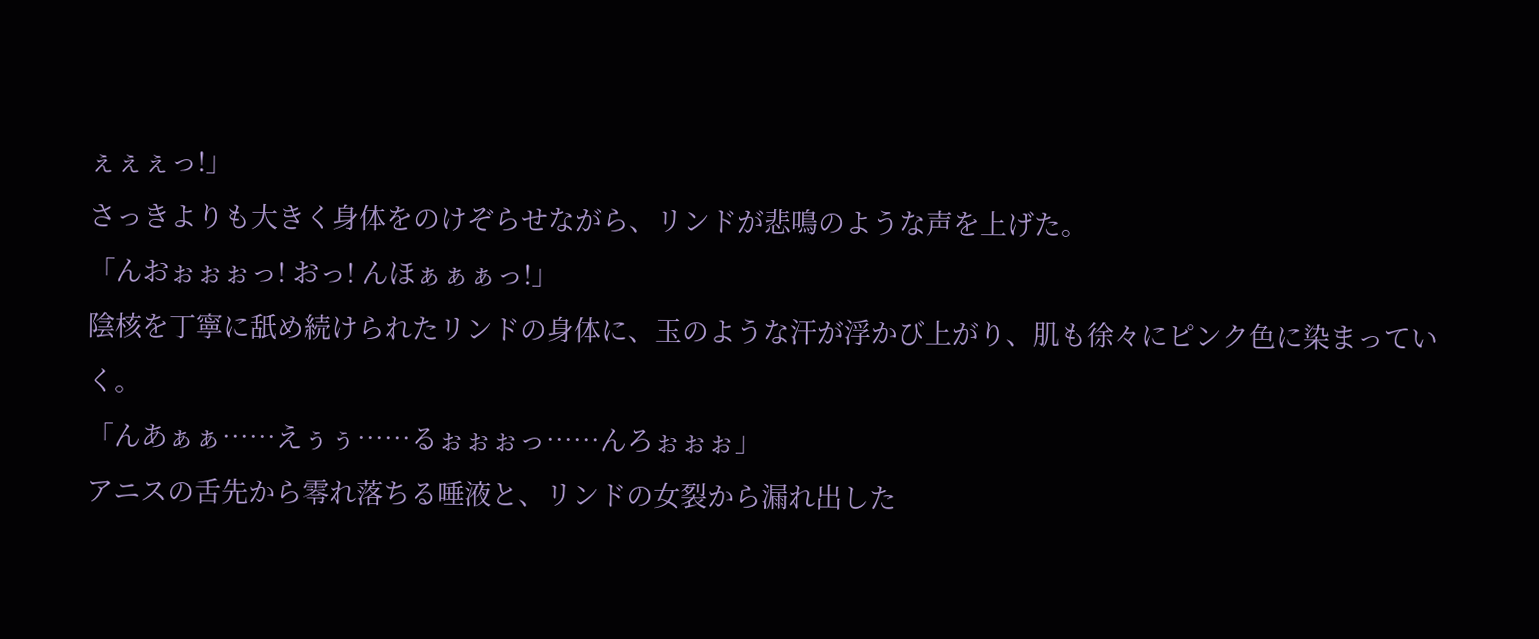ぇぇぇっ!」
さっきよりも大きく身体をのけぞらせながら、リンドが悲鳴のような声を上げた。
「んおぉぉぉっ! おっ! んほぁぁぁっ!」
陰核を丁寧に舐め続けられたリンドの身体に、玉のような汗が浮かび上がり、肌も徐々にピンク色に染まっていく。
「んあぁぁ……えぅぅ……るぉぉぉっ……んろぉぉぉ」
アニスの舌先から零れ落ちる唾液と、リンドの女裂から漏れ出した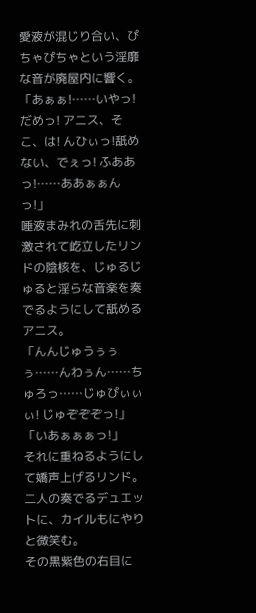愛液が混じり合い、ぴちゃぴちゃという淫靡な音が廃屋内に響く。
「あぁぁ!……いやっ! だめっ! アニス、そこ、は! んひぃっ!舐めない、でぇっ! ふああっ!……ああぁぁんっ!」
唾液まみれの舌先に刺激されて屹立したリンドの陰核を、じゅるじゅると淫らな音楽を奏でるようにして舐めるアニス。
「んんじゅうぅぅぅ……んわぅん……ちゅろっ……じゅぴぃぃぃ! じゅぞぞぞっ!」
「いあぁぁぁっ!」
それに重ねるようにして嬌声上げるリンド。
二人の奏でるデュエットに、カイルもにやりと微笑む。
その黒紫色の右目に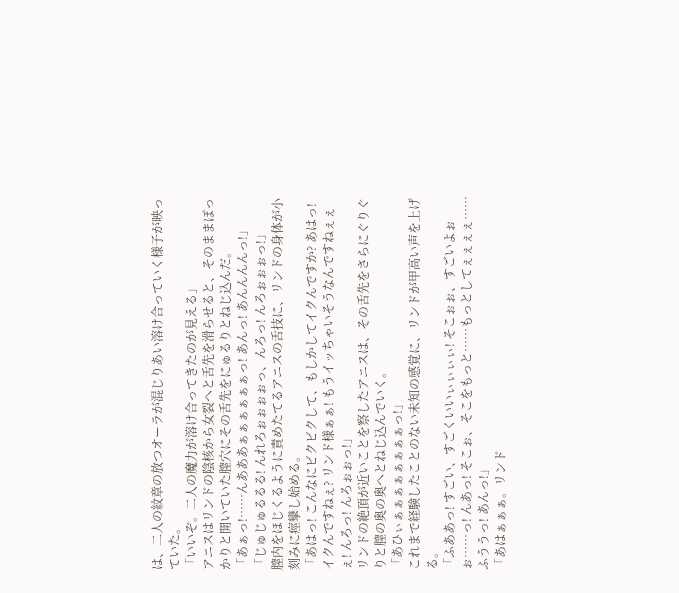は、二人の紋章の放つオーラが混じりあい溶け合っていく様子が映っていた。
「いいぞ。二人の魔力が溶け合ってきたのが見える」
アニスはリンドの陰核から女裂へと舌先を滑らせると、そのままぽっかりと開いていた膣穴にその舌先をにゅるりとねじ込んだ。
「あぁっ!……んあああぁぁぁぁぁぁっ! あんっ! あんんんんっ!」
「じゅじゅるるる! んれろぉぉぉぉっ、んろっ! んろぉぉぉっ!」
膣内をほじくるように責めたてるアニスの舌技に、リンドの身体が小刻みに痙攣し始める。
「あはっ! こんなにビクビクして、もしかしてイクんですか? あはっ! イクんですねぇ? リンド様ぁぁ! もうイッちゃいそうなんですねぇぇぇ! んろっ! んろぉぉっ!」
リンドの絶頂が近いことを察したアニスは、その舌先をさらにぐりぐりと膣の奥の奥へとねじ込んでいく。
「あひぃぁぁぁぁぁぁぁぁっ!」
これまで経験したことのない未知の感覚に、リンドが甲高い声を上げる。
「ふああっ! すごい、すごくいいぃぃぃぃ! そこぉぉ、すごいよぉぉ……っ! んあっ! そこぉ、そこをもっと……もっとしてぇぇぇぇ……ふううっ! あんっ!」
「あはぁぁぁ。リンド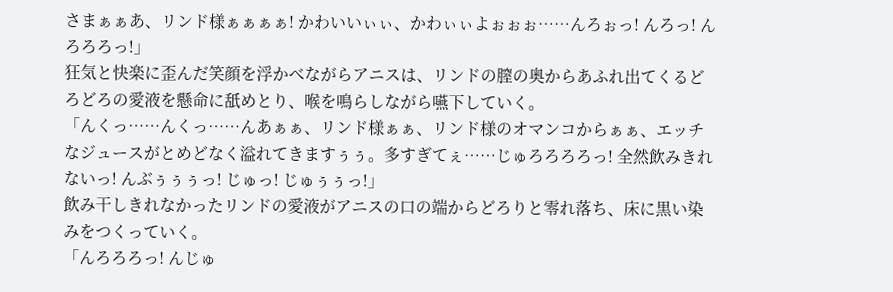さまぁぁあ、リンド様ぁぁぁぁ! かわいいぃぃ、かわぃぃよぉぉぉ……んろぉっ! んろっ! んろろろっ!」
狂気と快楽に歪んだ笑顔を浮かべながらアニスは、リンドの膣の奥からあふれ出てくるどろどろの愛液を懸命に舐めとり、喉を鳴らしながら嚥下していく。
「んくっ……んくっ……んあぁぁ、リンド様ぁぁ、リンド様のオマンコからぁぁ、エッチなジュースがとめどなく溢れてきますぅぅ。多すぎてぇ……じゅろろろろっ! 全然飲みきれないっ! んぶぅぅぅっ! じゅっ! じゅぅぅっ!」
飲み干しきれなかったリンドの愛液がアニスの口の端からどろりと零れ落ち、床に黒い染みをつくっていく。
「んろろろっ! んじゅ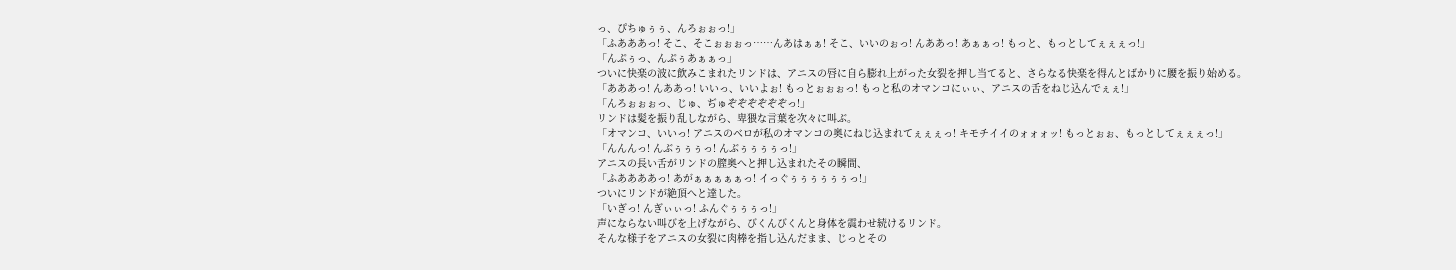っ、ぴちゅぅぅ、んろぉぉっ!」
「ふあああっ! そこ、そこぉぉぉっ……んあはぁぁ! そこ、いいのぉっ! んああっ! あぁぁっ! もっと、もっとしてぇぇぇっ!」
「んぷぅっ、んぷぅあぁぁっ」
ついに快楽の波に飲みこまれたリンドは、アニスの唇に自ら膨れ上がった女裂を押し当てると、さらなる快楽を得んとばかりに腰を振り始める。
「あああっ! んああっ! いいっ、いいよぉ! もっとぉぉぉっ! もっと私のオマンコにぃぃ、アニスの舌をねじ込んでぇぇ!」
「んろぉぉぉっ、じゅ、ぢゅぞぞぞぞぞぞっ!」
リンドは髪を振り乱しながら、卑猥な言葉を次々に叫ぶ。
「オマンコ、いいっ! アニスのベロが私のオマンコの奥にねじ込まれてぇぇぇっ! キモチイイのォォォッ! もっとぉぉ、もっとしてぇぇぇっ!」
「んんんっ! んぶぅぅぅっ! んぶぅぅぅぅっ!」
アニスの長い舌がリンドの膣奥へと押し込まれたその瞬間、
「ふああああっ! あがぁぁぁぁぁっ! イっぐぅぅぅぅぅぅっ!」
ついにリンドが絶頂へと達した。
「いぎっ! んぎぃぃっ! ふんぐぅぅぅっ!」
声にならない叫びを上げながら、びくんびくんと身体を震わせ続けるリンド。
そんな様子をアニスの女裂に肉棒を指し込んだまま、じっとその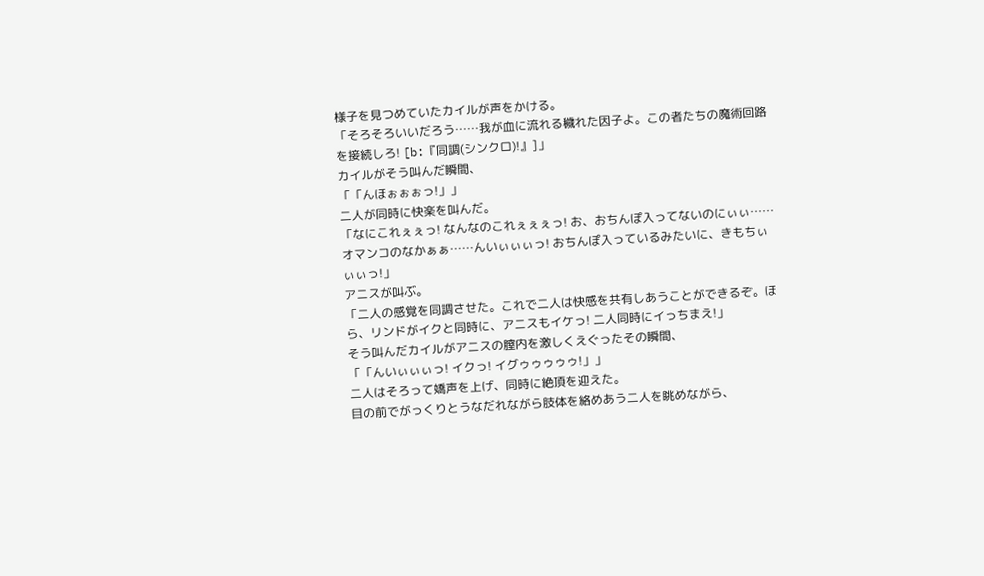様子を見つめていたカイルが声をかける。
「そろそろいいだろう……我が血に流れる穢れた因子よ。この者たちの魔術回路を接続しろ! [b:『同調(シンクロ)!』]」
カイルがそう叫んだ瞬間、
「「んほぉぉぉっ!」」
二人が同時に快楽を叫んだ。
「なにこれぇぇっ! なんなのこれぇぇぇっ! お、おちんぽ入ってないのにぃぃ……オマンコのなかぁぁ……んいぃぃぃっ! おちんぽ入っているみたいに、きもちぃぃぃっ!」
アニスが叫ぶ。
「二人の感覚を同調させた。これで二人は快感を共有しあうことができるぞ。ほら、リンドがイクと同時に、アニスもイケっ! 二人同時にイっちまえ!」
そう叫んだカイルがアニスの膣内を激しくえぐったその瞬間、
「「んいぃぃぃっ! イクっ! イグゥゥゥゥゥ!」」
二人はそろって嬌声を上げ、同時に絶頂を迎えた。
目の前でがっくりとうなだれながら肢体を絡めあう二人を眺めながら、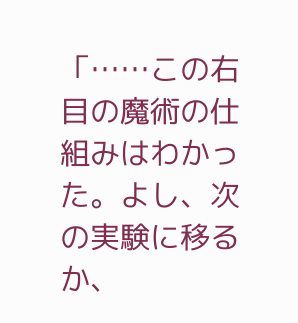「……この右目の魔術の仕組みはわかった。よし、次の実験に移るか、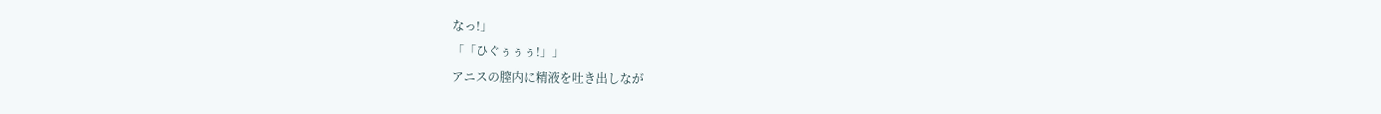なっ!」
「「ひぐぅぅぅ!」」
アニスの膣内に精液を吐き出しなが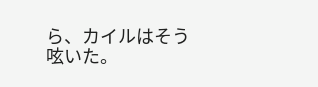ら、カイルはそう呟いた。